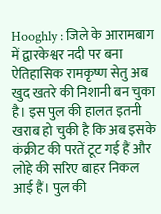Hooghly : जिले के आरामबाग में द्वारकेश्वर नदी पर बना ऐतिहासिक रामकृष्ण सेतु अब खुद खतरे की निशानी बन चुका है। इस पुल की हालत इतनी खराब हो चुकी है कि अब इसके कंक्रीट की परतें टूट गई हैं और लोहे की सरिए बाहर निकल आई हैं। पुल की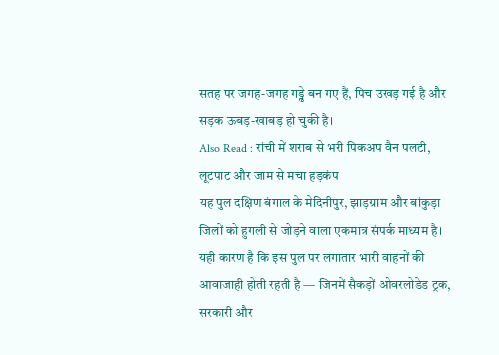सतह पर जगह-जगह गड्ढे बन गए हैं, पिच उखड़ गई है और सड़क ऊबड़-खाबड़ हो चुकी है।
Also Read : रांची में शराब से भरी पिकअप वैन पलटी, लूटपाट और जाम से मचा हड़कंप
यह पुल दक्षिण बंगाल के मेदिनीपुर, झाड़ग्राम और बांकुड़ा जिलों को हुगली से जोड़ने वाला एकमात्र संपर्क माध्यम है। यही कारण है कि इस पुल पर लगातार भारी वाहनों की आवाजाही होती रहती है — जिनमें सैकड़ों ओवरलोडेड ट्रक, सरकारी और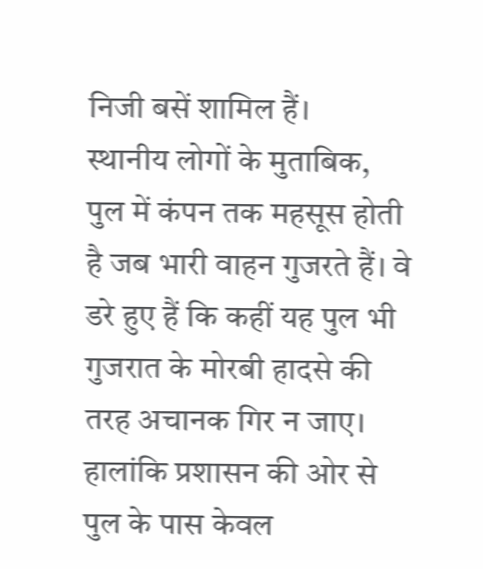निजी बसें शामिल हैं।
स्थानीय लोगों के मुताबिक, पुल में कंपन तक महसूस होती है जब भारी वाहन गुजरते हैं। वे डरे हुए हैं कि कहीं यह पुल भी गुजरात के मोरबी हादसे की तरह अचानक गिर न जाए।
हालांकि प्रशासन की ओर से पुल के पास केवल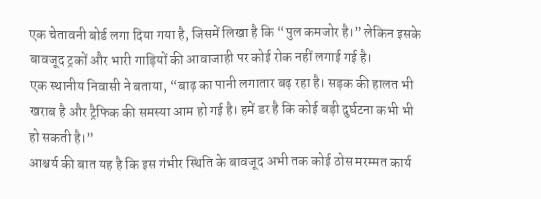एक चेतावनी बोर्ड लगा दिया गया है, जिसमें लिखा है कि “पुल कमजोर है।” लेकिन इसके बावजूद ट्रकों और भारी गाड़ियों की आवाजाही पर कोई रोक नहीं लगाई गई है।
एक स्थानीय निवासी ने बताया, “बाढ़ का पानी लगातार बढ़ रहा है। सड़क की हालत भी खराब है और ट्रैफिक की समस्या आम हो गई है। हमें डर है कि कोई बड़ी दुर्घटना कभी भी हो सकती है।”
आश्चर्य की बात यह है कि इस गंभीर स्थिति के बावजूद अभी तक कोई ठोस मरम्मत कार्य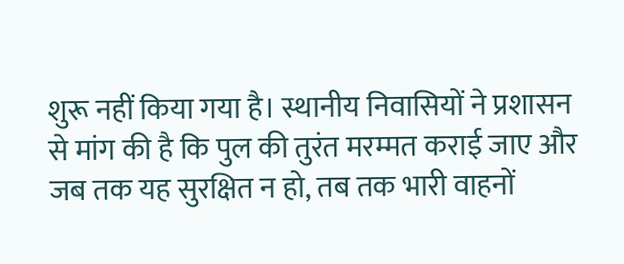शुरू नहीं किया गया है। स्थानीय निवासियों ने प्रशासन से मांग की है कि पुल की तुरंत मरम्मत कराई जाए और जब तक यह सुरक्षित न हो, तब तक भारी वाहनों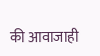की आवाजाही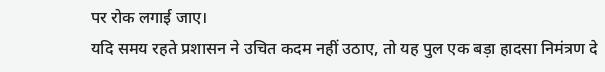पर रोक लगाई जाए।
यदि समय रहते प्रशासन ने उचित कदम नहीं उठाए, तो यह पुल एक बड़ा हादसा निमंत्रण दे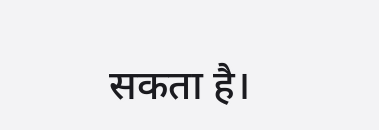सकता है।